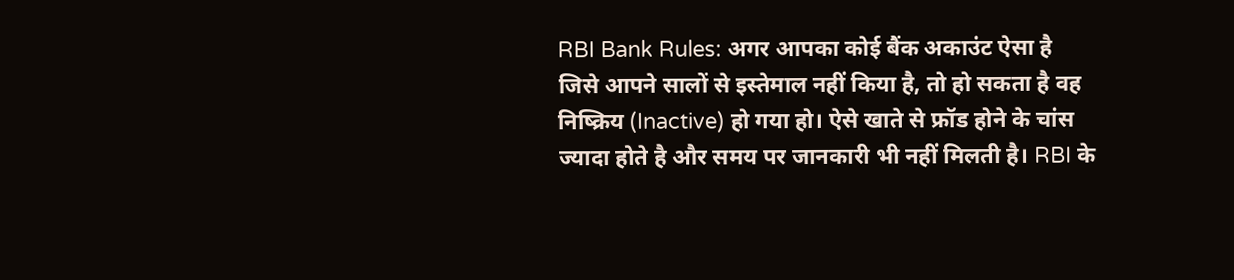RBI Bank Rules: अगर आपका कोई बैंक अकाउंट ऐसा है जिसे आपने सालों से इस्तेमाल नहीं किया है, तो हो सकता है वह निष्क्रिय (Inactive) हो गया हो। ऐसे खाते से फ्रॉड होने के चांस ज्यादा होते है और समय पर जानकारी भी नहीं मिलती है। RBI के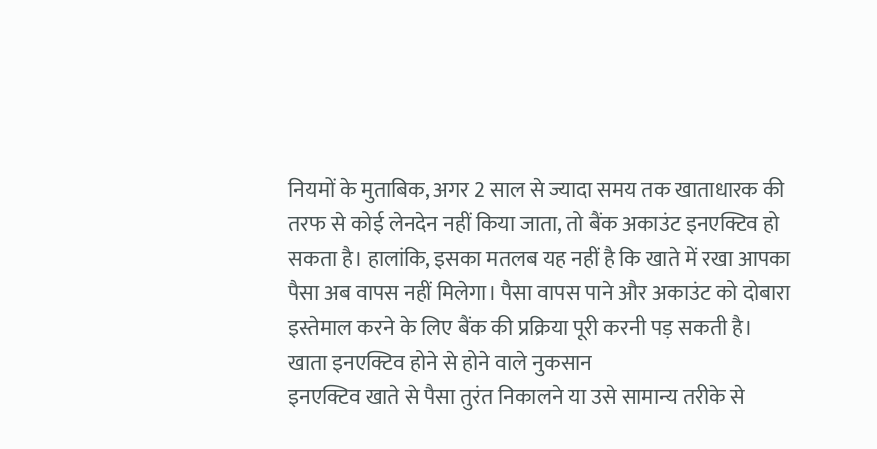नियमों के मुताबिक, अगर 2 साल से ज्यादा समय तक खाताधारक की तरफ से कोई लेनदेन नहीं किया जाता, तो बैंक अकाउंट इनएक्टिव हो सकता है। हालांकि, इसका मतलब यह नहीं है कि खाते में रखा आपका पैसा अब वापस नहीं मिलेगा। पैसा वापस पाने और अकाउंट को दोबारा इस्तेमाल करने के लिए बैंक की प्रक्रिया पूरी करनी पड़ सकती है।
खाता इनएक्टिव होने से होने वाले नुकसान
इनएक्टिव खाते से पैसा तुरंत निकालने या उसे सामान्य तरीके से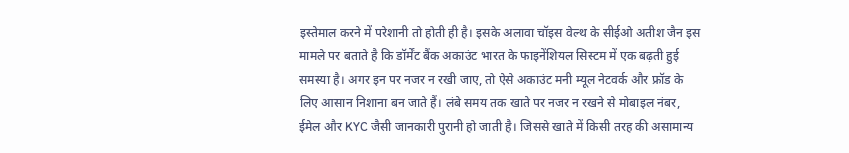इस्तेमाल करने में परेशानी तो होती ही है। इसके अलावा चॉइस वेल्थ के सीईओ अतीश जैन इस मामले पर बताते है कि डॉर्मेंट बैंक अकाउंट भारत के फाइनेंशियल सिस्टम में एक बढ़ती हुई समस्या है। अगर इन पर नजर न रखी जाए, तो ऐसे अकाउंट मनी म्यूल नेटवर्क और फ्रॉड के लिए आसान निशाना बन जाते हैं। लंबे समय तक खाते पर नजर न रखने से मोबाइल नंबर, ईमेल और KYC जैसी जानकारी पुरानी हो जाती है। जिससे खाते में किसी तरह की असामान्य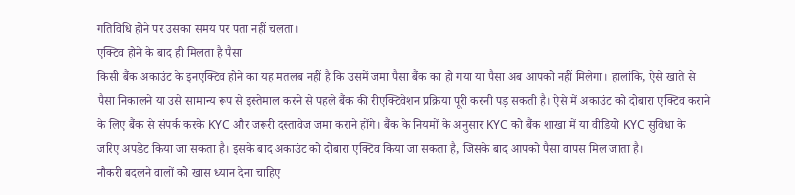गतिविधि होने पर उसका समय पर पता नहीं चलता।
एक्टिव होने के बाद ही मिलता है पैसा
किसी बैंक अकाउंट के इनएक्टिव होने का यह मतलब नहीं है कि उसमें जमा पैसा बैंक का हो गया या पैसा अब आपको नहीं मिलेगा। हालांकि, ऐसे खाते से पैसा निकालने या उसे सामान्य रूप से इस्तेमाल करने से पहले बैंक की रीएक्टिवेशन प्रक्रिया पूरी करनी पड़ सकती है। ऐसे में अकाउंट को दोबारा एक्टिव कराने के लिए बैंक से संपर्क करके KYC और जरूरी दस्तावेज जमा कराने होंगे। बैंक के नियमों के अनुसार KYC को बैंक शाखा में या वीडियो KYC सुविधा के जरिए अपडेट किया जा सकता है। इसके बाद अकाउंट को दोबारा एक्टिव किया जा सकता है, जिसके बाद आपको पैसा वापस मिल जाता है।
नौकरी बदलने वालों को खास ध्यान देना चाहिए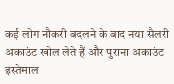कई लोग नौकरी बदलने के बाद नया सैलरी अकाउंट खोल लेते हैं और पुराना अकाउंट इस्तेमाल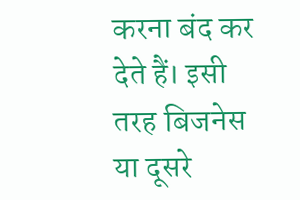करना बंद कर देते हैं। इसी तरह बिजनेस या दूसरे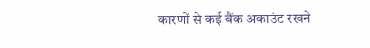कारणों से कई बैंक अकाउंट रखने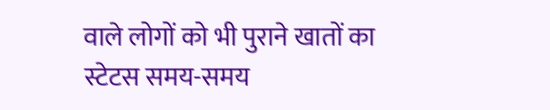वाले लोगों को भी पुराने खातों का स्टेटस समय-समय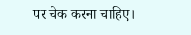पर चेक करना चाहिए।